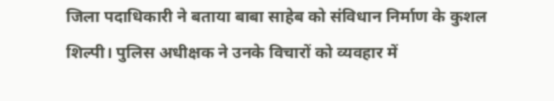जिला पदाधिकारी ने बताया बाबा साहेब को संविधान निर्माण के कुशल शिल्पी। पुलिस अधीक्षक ने उनके विचारों को व्यवहार में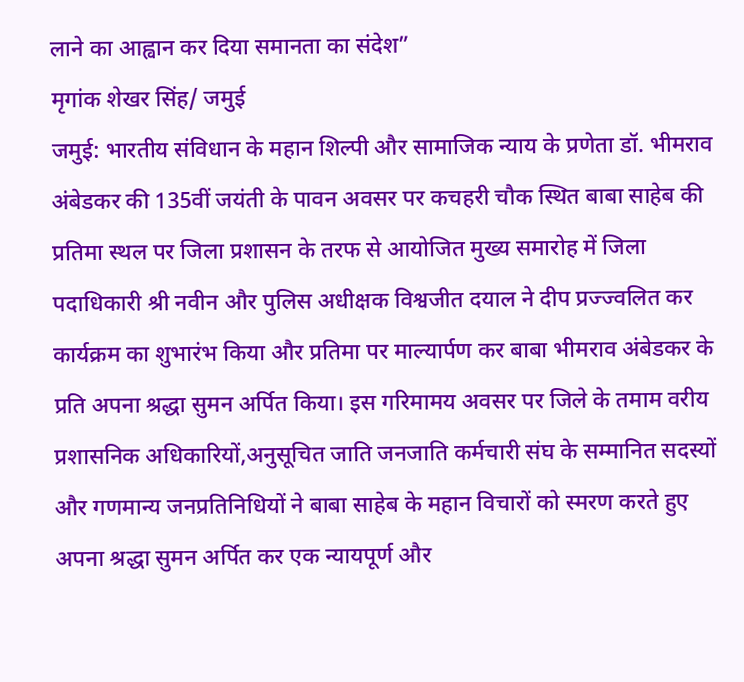लाने का आह्वान कर दिया समानता का संदेश”
मृगांक शेखर सिंह/ जमुई
जमुई: भारतीय संविधान के महान शिल्पी और सामाजिक न्याय के प्रणेता डॉ. भीमराव अंबेडकर की 135वीं जयंती के पावन अवसर पर कचहरी चौक स्थित बाबा साहेब की प्रतिमा स्थल पर जिला प्रशासन के तरफ से आयोजित मुख्य समारोह में जिला पदाधिकारी श्री नवीन और पुलिस अधीक्षक विश्वजीत दयाल ने दीप प्रज्ज्वलित कर कार्यक्रम का शुभारंभ किया और प्रतिमा पर माल्यार्पण कर बाबा भीमराव अंबेडकर के प्रति अपना श्रद्धा सुमन अर्पित किया। इस गरिमामय अवसर पर जिले के तमाम वरीय प्रशासनिक अधिकारियों,अनुसूचित जाति जनजाति कर्मचारी संघ के सम्मानित सदस्यों और गणमान्य जनप्रतिनिधियों ने बाबा साहेब के महान विचारों को स्मरण करते हुए अपना श्रद्धा सुमन अर्पित कर एक न्यायपूर्ण और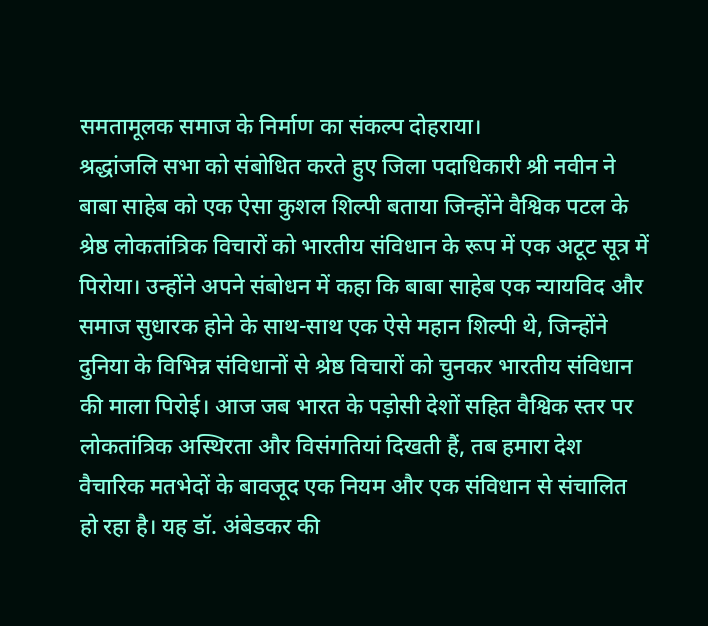समतामूलक समाज के निर्माण का संकल्प दोहराया।
श्रद्धांजलि सभा को संबोधित करते हुए जिला पदाधिकारी श्री नवीन ने बाबा साहेब को एक ऐसा कुशल शिल्पी बताया जिन्होंने वैश्विक पटल के श्रेष्ठ लोकतांत्रिक विचारों को भारतीय संविधान के रूप में एक अटूट सूत्र में पिरोया। उन्होंने अपने संबोधन में कहा कि बाबा साहेब एक न्यायविद और समाज सुधारक होने के साथ-साथ एक ऐसे महान शिल्पी थे, जिन्होंने दुनिया के विभिन्न संविधानों से श्रेष्ठ विचारों को चुनकर भारतीय संविधान की माला पिरोई। आज जब भारत के पड़ोसी देशों सहित वैश्विक स्तर पर लोकतांत्रिक अस्थिरता और विसंगतियां दिखती हैं, तब हमारा देश वैचारिक मतभेदों के बावजूद एक नियम और एक संविधान से संचालित हो रहा है। यह डॉ. अंबेडकर की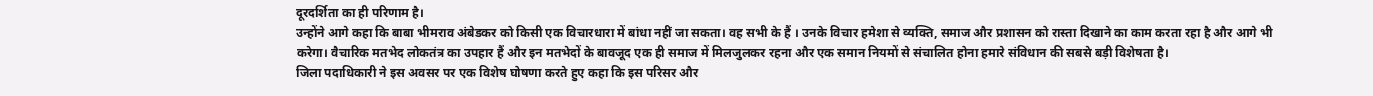दूरदर्शिता का ही परिणाम है।
उन्होंने आगे कहा कि बाबा भीमराव अंबेडकर को किसी एक विचारधारा में बांधा नहीं जा सकता। वह सभी के हैं । उनके विचार हमेशा से व्यक्ति, समाज और प्रशासन को रास्ता दिखाने का काम करता रहा है और आगे भी करेगा। वैचारिक मतभेद लोकतंत्र का उपहार हैं और इन मतभेदों के बावजूद एक ही समाज में मिलजुलकर रहना और एक समान नियमों से संचालित होना हमारे संविधान की सबसे बड़ी विशेषता है।
जिला पदाधिकारी ने इस अवसर पर एक विशेष घोषणा करते हुए कहा कि इस परिसर और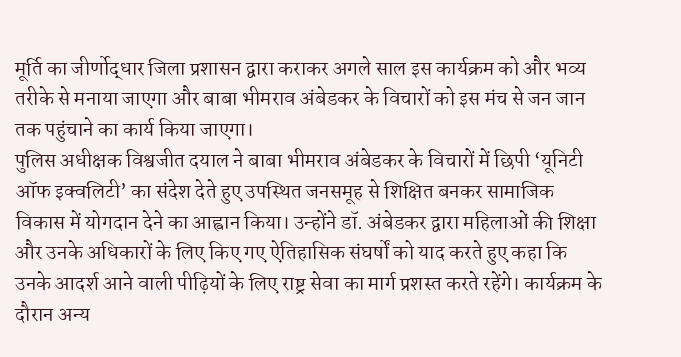मूर्ति का जीर्णोद्धार जिला प्रशासन द्वारा कराकर अगले साल इस कार्यक्रम को और भव्य तरीके से मनाया जाएगा और बाबा भीमराव अंबेडकर के विचारों को इस मंच से जन जान तक पहुंचाने का कार्य किया जाएगा।
पुलिस अधीक्षक विश्वजीत दयाल ने बाबा भीमराव अंबेडकर के विचारों में छिपी ‘यूनिटी ऑफ इक्वलिटी’ का संदेश देते हुए उपस्थित जनसमूह से शिक्षित बनकर सामाजिक विकास में योगदान देने का आह्वान किया। उन्होंने डॉ. अंबेडकर द्वारा महिलाओं की शिक्षा और उनके अधिकारों के लिए किए गए ऐतिहासिक संघर्षों को याद करते हुए कहा कि उनके आदर्श आने वाली पीढ़ियों के लिए राष्ट्र सेवा का मार्ग प्रशस्त करते रहेंगे। कार्यक्रम के दौरान अन्य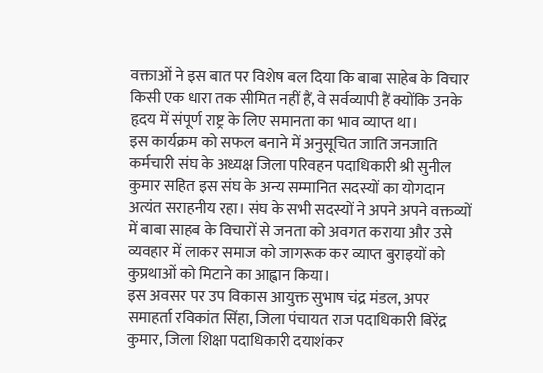वक्ताओं ने इस बात पर विशेष बल दिया कि बाबा साहेब के विचार किसी एक धारा तक सीमित नहीं हैं, वे सर्वव्यापी हैं क्योंकि उनके हृदय में संपूर्ण राष्ट्र के लिए समानता का भाव व्याप्त था।
इस कार्यक्रम को सफल बनाने में अनुसूचित जाति जनजाति कर्मचारी संघ के अध्यक्ष जिला परिवहन पदाधिकारी श्री सुनील कुमार सहित इस संघ के अन्य सम्मानित सदस्यों का योगदान अत्यंत सराहनीय रहा। संघ के सभी सदस्यों ने अपने अपने वक्तव्यों में बाबा साहब के विचारों से जनता को अवगत कराया और उसे व्यवहार में लाकर समाज को जागरूक कर व्याप्त बुराइयों को कुप्रथाओं को मिटाने का आह्वान किया।
इस अवसर पर उप विकास आयुक्त सुभाष चंद्र मंडल, अपर समाहर्ता रविकांत सिंहा, जिला पंचायत राज पदाधिकारी बिरेंद्र कुमार, जिला शिक्षा पदाधिकारी दयाशंकर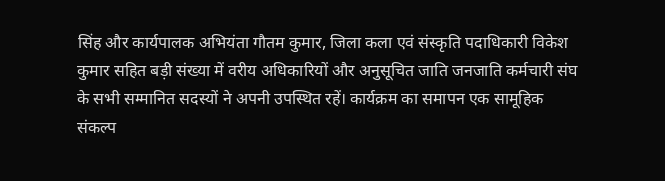सिंह और कार्यपालक अभियंता गौतम कुमार, जिला कला एवं संस्कृति पदाधिकारी विकेश कुमार सहित बड़ी संख्या में वरीय अधिकारियों और अनुसूचित जाति जनजाति कर्मचारी संघ के सभी सम्मानित सदस्यों ने अपनी उपस्थित रहें। कार्यक्रम का समापन एक सामूहिक संकल्प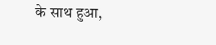के साथ हुआ,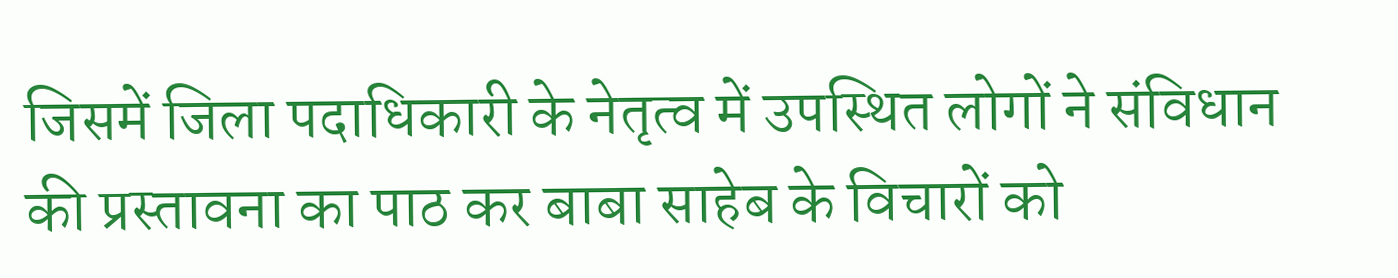जिसमें जिला पदाधिकारी के नेतृत्व में उपस्थित लोगों ने संविधान की प्रस्तावना का पाठ कर बाबा साहेब के विचारों को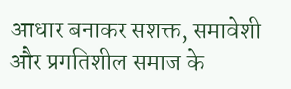आधार बनाकर सशक्त, समावेशी और प्रगतिशील समाज के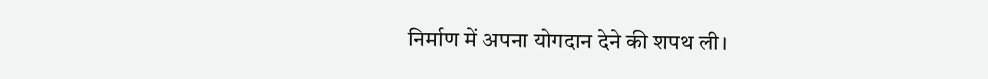निर्माण में अपना योगदान देने की शपथ ली।